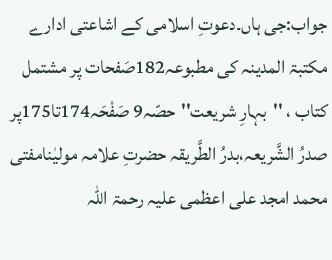جواب:جی ہاں۔دعوتِ اسلامی کے اشاعتی ادارے مکتبۃ المدینہ کی مطبوعہ182صَفحات پر مشتمل کتاب ، ''بہارِ شریعت''حصّہ9 صَفْحَہ174تا175پر صدرُ الشَّریعہ،بدرُ الطَّریقہ حضرتِ علامہ مولیٰنامفتی محمد امجد علی اعظمی علیہ رحمۃ اللہ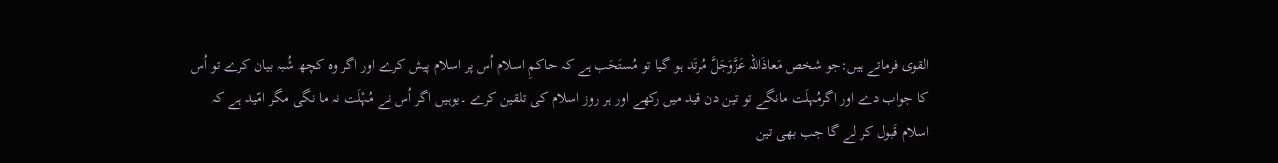القوی فرماتے ہیں:جو شخص مَعاذَاللہ عَزَّوَجَلَّ مُرتَد ہو گیا تو مُستَحَب ہے کہ حاکمِ اسلام اُس پر اسلام پیش کرے اور اگر وہ کچھ شُبہ بیان کرے تو اُس کا جواب دے اور اگرمُہلَت مانگے تو تین دن قید میں رکھے اور ہر روز اسلام کی تلقین کرے ۔یوہیں اگر اُس نے مُہْلَت نہ ما نگی مگر امّید ہے کہ اسلام قَبول کر لے گا جب بھی تین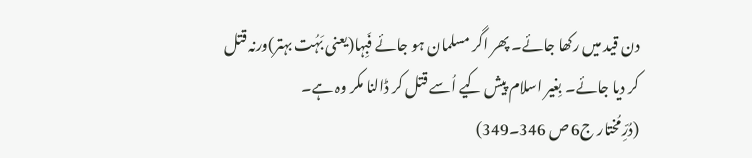دن قید میں رکھا جائے۔ پھر اگر مسلمان ہو جائے فَبِہا(یعنی بَہُت بہتر)ورنہ قتل کر دیا جائے۔ بِغیر اسلام پیش کیے اُسے قتل کر ڈالنا مکر وہ ہے۔
(دُرِّمُختار ج6 ص 346۔349)